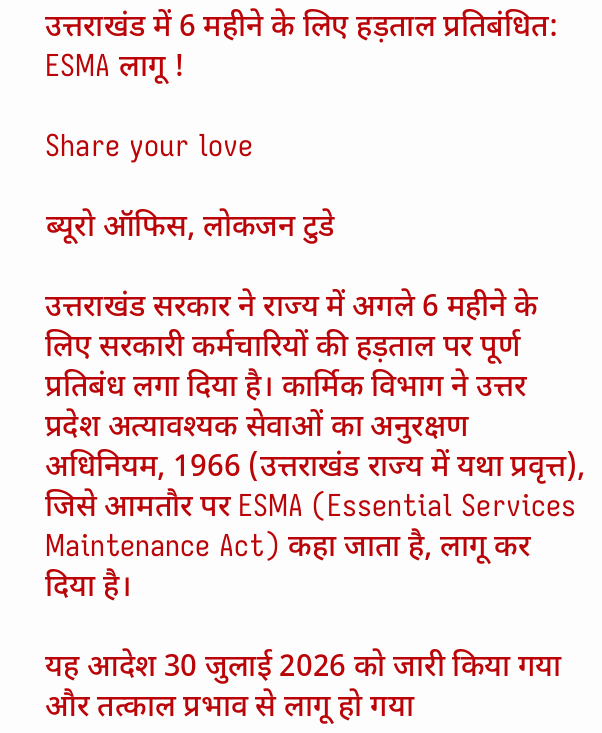उत्तराखंड में 6 महीने के लिए हड़ताल प्रतिबंधित: ESMA लागू !

Share your love

ब्यूरो ऑफिस, लोकजन टुडे

उत्तराखंड सरकार ने राज्य में अगले 6 महीने के लिए सरकारी कर्मचारियों की हड़ताल पर पूर्ण प्रतिबंध लगा दिया है। कार्मिक विभाग ने उत्तर प्रदेश अत्यावश्यक सेवाओं का अनुरक्षण अधिनियम, 1966 (उत्तराखंड राज्य में यथा प्रवृत्त), जिसे आमतौर पर ESMA (Essential Services Maintenance Act) कहा जाता है, लागू कर दिया है।

यह आदेश 30 जुलाई 2026 को जारी किया गया और तत्काल प्रभाव से लागू हो गया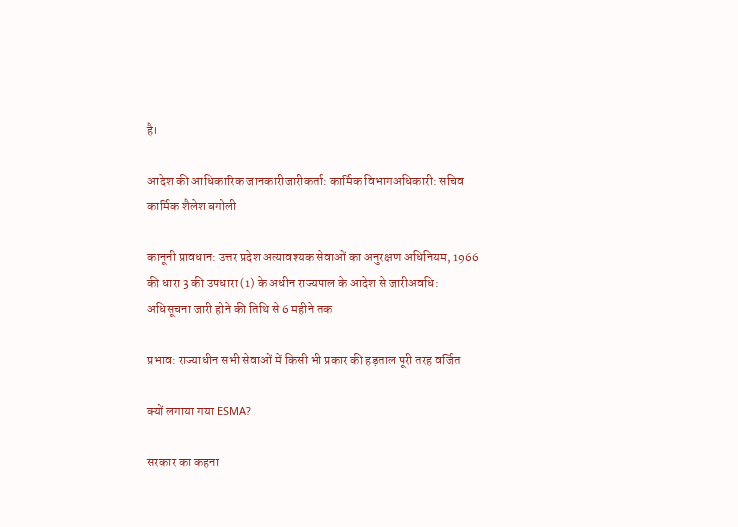है।

आदेश की आधिकारिक जानकारीजारीकर्ता: कार्मिक विभागअधिकारी: सचिव कार्मिक शैलेश बगोली

कानूनी प्रावधान: उत्तर प्रदेश अत्यावश्यक सेवाओं का अनुरक्षण अधिनियम, 1966 की धारा 3 की उपधारा (1) के अधीन राज्यपाल के आदेश से जारीअवधि: अधिसूचना जारी होने की तिथि से 6 महीने तक

प्रभाव: राज्याधीन सभी सेवाओं में किसी भी प्रकार की हड़ताल पूरी तरह वर्जित

क्यों लगाया गया ESMA?

सरकार का कहना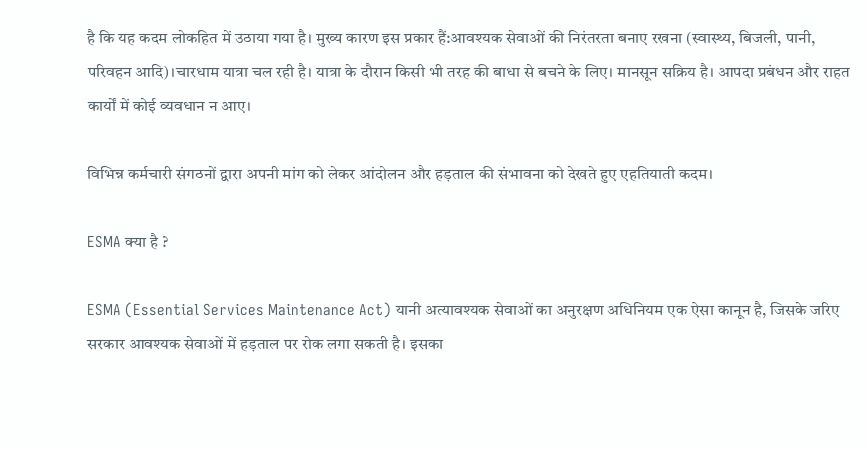है कि यह कदम लोकहित में उठाया गया है। मुख्य कारण इस प्रकार हैं:आवश्यक सेवाओं की निरंतरता बनाए रखना (स्वास्थ्य, बिजली, पानी, परिवहन आदि)।चारधाम यात्रा चल रही है। यात्रा के दौरान किसी भी तरह की बाधा से बचने के लिए। मानसून सक्रिय है। आपदा प्रबंधन और राहत कार्यों में कोई व्यवधान न आए।

विभिन्न कर्मचारी संगठनों द्वारा अपनी मांग को लेकर आंदोलन और हड़ताल की संभावना को देखते हुए एहतियाती कदम।

ESMA क्या है ?

ESMA (Essential Services Maintenance Act) यानी अत्यावश्यक सेवाओं का अनुरक्षण अधिनियम एक ऐसा कानून है, जिसके जरिए सरकार आवश्यक सेवाओं में हड़ताल पर रोक लगा सकती है। इसका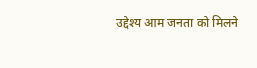उद्देश्य आम जनता को मिलने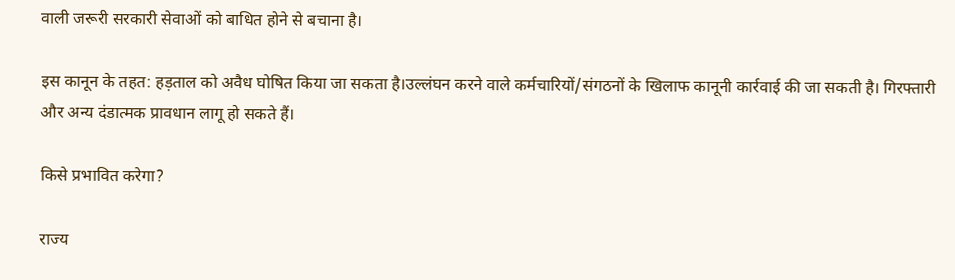वाली जरूरी सरकारी सेवाओं को बाधित होने से बचाना है।

इस कानून के तहत: हड़ताल को अवैध घोषित किया जा सकता है।उल्लंघन करने वाले कर्मचारियों/संगठनों के खिलाफ कानूनी कार्रवाई की जा सकती है। गिरफ्तारी और अन्य दंडात्मक प्रावधान लागू हो सकते हैं।

किसे प्रभावित करेगा?

राज्य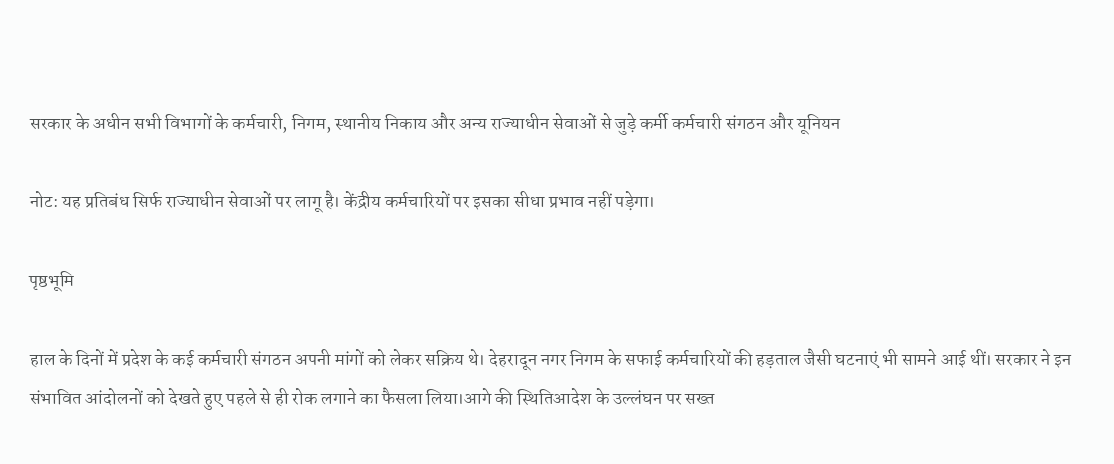सरकार के अधीन सभी विभागों के कर्मचारी, निगम, स्थानीय निकाय और अन्य राज्याधीन सेवाओं से जुड़े कर्मी कर्मचारी संगठन और यूनियन

नोट: यह प्रतिबंध सिर्फ राज्याधीन सेवाओं पर लागू है। केंद्रीय कर्मचारियों पर इसका सीधा प्रभाव नहीं पड़ेगा।

पृष्ठभूमि

हाल के दिनों में प्रदेश के कई कर्मचारी संगठन अपनी मांगों को लेकर सक्रिय थे। देहरादून नगर निगम के सफाई कर्मचारियों की हड़ताल जैसी घटनाएं भी सामने आई थीं। सरकार ने इन संभावित आंदोलनों को देखते हुए पहले से ही रोक लगाने का फैसला लिया।आगे की स्थितिआदेश के उल्लंघन पर सख्त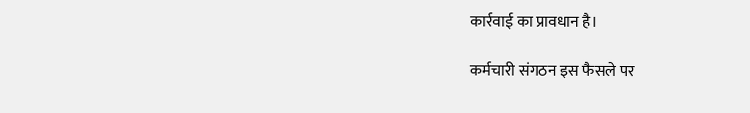कार्रवाई का प्रावधान है।

कर्मचारी संगठन इस फैसले पर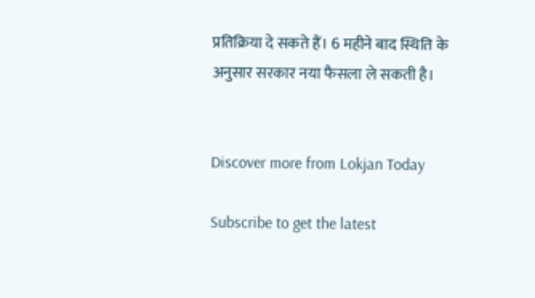प्रतिक्रिया दे सकते हैं। 6 महीने बाद स्थिति के अनुसार सरकार नया फैसला ले सकती है।


Discover more from Lokjan Today

Subscribe to get the latest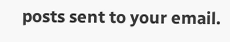posts sent to your email.